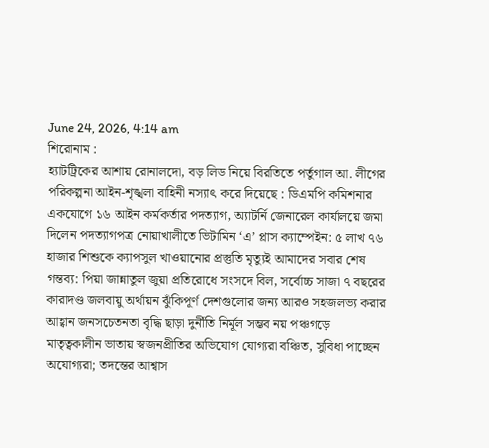June 24, 2026, 4:14 am
শিরোনাম :
হ্যাটট্রিকের আশায় রোনালদো, বড় লিড নিয়ে বিরতিতে পর্তুগাল আ. লীগের পরিকল্পনা আইন-শৃঙ্খলা বাহিনী নস্যাৎ করে দিয়েছে : ডিএমপি কমিশনার একযোগে ১৬ আইন কর্মকর্তার পদত্যাগ, অ্যাটর্নি জেনারেল কার্যালয়ে জমা দিলেন পদত্যাগপত্র নোয়াখালীতে ভিটামিন ‘এ’ প্লাস ক্যাম্পেইন: ৫ লাখ ৭৬ হাজার শিশুকে ক্যাপসুল খাওয়ানোর প্রস্তুতি মৃত্যুই আমাদের সবার শেষ গন্তব্য: পিয়া জান্নাতুল জুয়া প্রতিরোধে সংসদে বিল, সর্বোচ্চ সাজা ৭ বছরের কারাদণ্ড জলবায়ু অর্থায়ন ঝুঁকিপূর্ণ দেশগুলোর জন্য আরও সহজলভ্য করার আহ্বান জনসচেতনতা বৃদ্ধি ছাড়া দুর্নীতি নির্মূল সম্ভব নয় পঞ্চগড়ে মাতৃত্বকালীন ভাতায় স্বজনপ্রীতির অভিযোগ যোগ্যরা বঞ্চিত, সুবিধা পাচ্ছেন অযোগ্যরা; তদন্তের আশ্বাস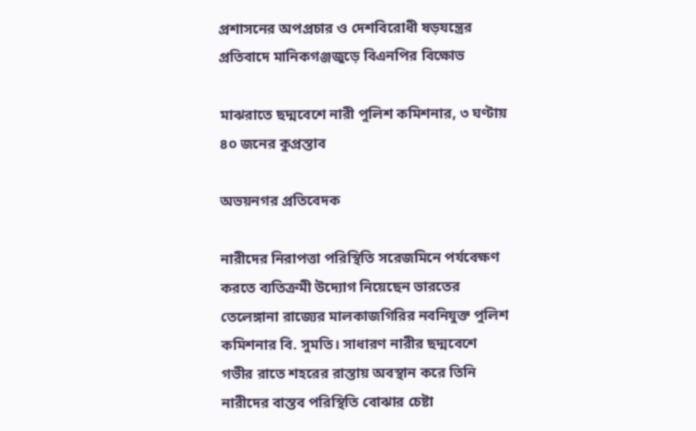প্রশাসনের অপপ্রচার ও দেশবিরোধী ষড়যন্ত্রের প্রতিবাদে মানিকগঞ্জজুড়ে বিএনপির বিক্ষোভ

মাঝরাতে ছদ্মবেশে নারী পুলিশ কমিশনার, ৩ ঘণ্টায় ৪০ জনের কুপ্রস্তাব

অভয়নগর প্রতিবেদক

নারীদের নিরাপত্তা পরিস্থিতি সরেজমিনে পর্যবেক্ষণ করতে ব্যতিক্রমী উদ্যোগ নিয়েছেন ভারতের তেলেঙ্গানা রাজ্যের মালকাজগিরির নবনিযুক্ত পুলিশ কমিশনার বি. সুমতি। সাধারণ নারীর ছদ্মবেশে গভীর রাতে শহরের রাস্তায় অবস্থান করে তিনি নারীদের বাস্তব পরিস্থিতি বোঝার চেষ্টা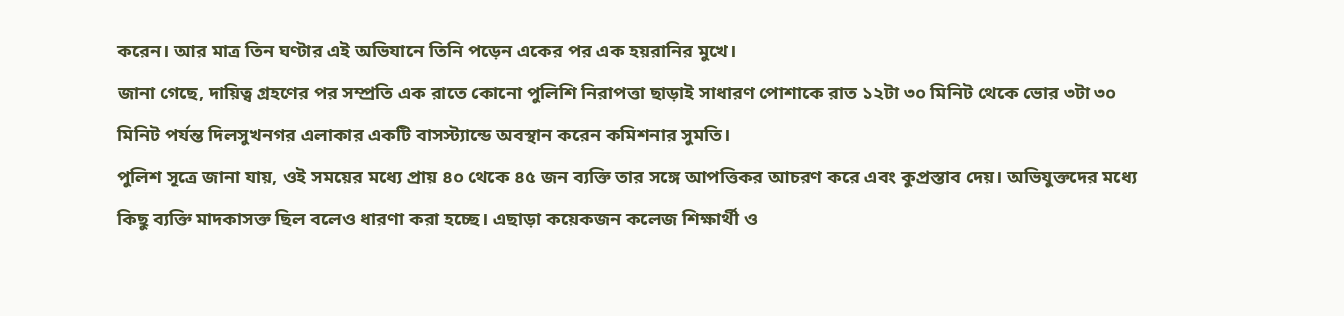করেন। আর মাত্র তিন ঘণ্টার এই অভিযানে তিনি পড়েন একের পর এক হয়রানির মুখে।
জানা গেছে, দায়িত্ব গ্রহণের পর সম্প্রতি এক রাতে কোনো পুলিশি নিরাপত্তা ছাড়াই সাধারণ পোশাকে রাত ১২টা ৩০ মিনিট থেকে ভোর ৩টা ৩০ মিনিট পর্যন্ত দিলসুখনগর এলাকার একটি বাসস্ট্যান্ডে অবস্থান করেন কমিশনার সুমতি।
পুলিশ সূত্রে জানা যায়, ওই সময়ের মধ্যে প্রায় ৪০ থেকে ৪৫ জন ব্যক্তি তার সঙ্গে আপত্তিকর আচরণ করে এবং কুপ্রস্তাব দেয়। অভিযুক্তদের মধ্যে কিছু ব্যক্তি মাদকাসক্ত ছিল বলেও ধারণা করা হচ্ছে। এছাড়া কয়েকজন কলেজ শিক্ষার্থী ও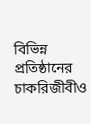বিভিন্ন প্রতিষ্ঠানের চাকরিজীবীও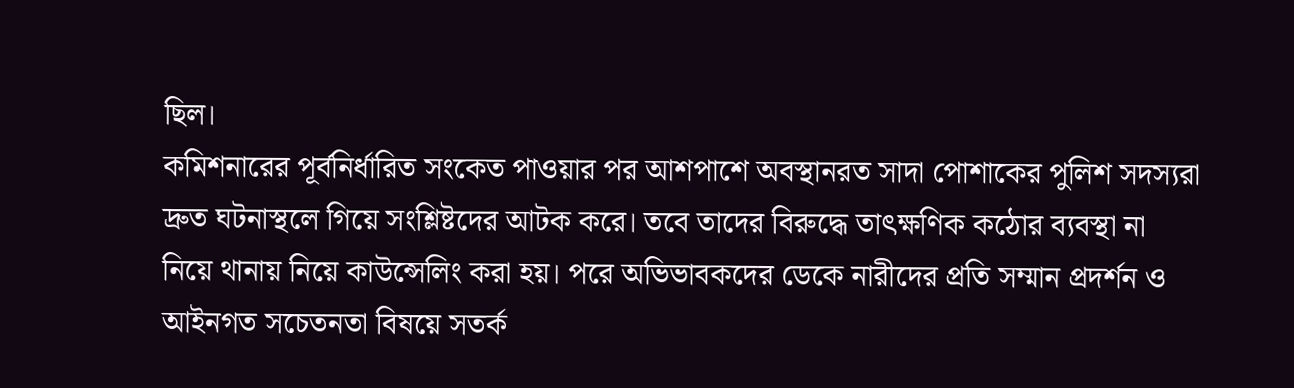ছিল।
কমিশনারের পূর্বনির্ধারিত সংকেত পাওয়ার পর আশপাশে অবস্থানরত সাদা পোশাকের পুলিশ সদস্যরা দ্রুত ঘটনাস্থলে গিয়ে সংশ্লিষ্টদের আটক করে। তবে তাদের বিরুদ্ধে তাৎক্ষণিক কঠোর ব্যবস্থা না নিয়ে থানায় নিয়ে কাউন্সেলিং করা হয়। পরে অভিভাবকদের ডেকে নারীদের প্রতি সম্মান প্রদর্শন ও আইনগত সচেতনতা বিষয়ে সতর্ক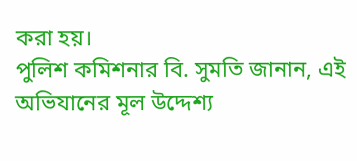করা হয়।
পুলিশ কমিশনার বি. সুমতি জানান, এই অভিযানের মূল উদ্দেশ্য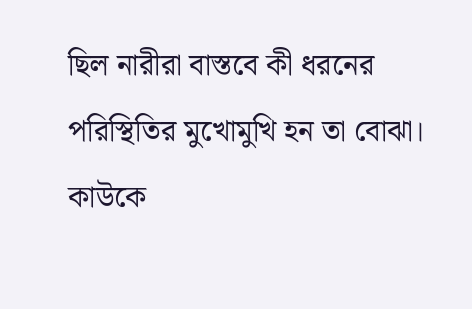ছিল নারীরা বাস্তবে কী ধরনের পরিস্থিতির মুখোমুখি হন তা বোঝা। কাউকে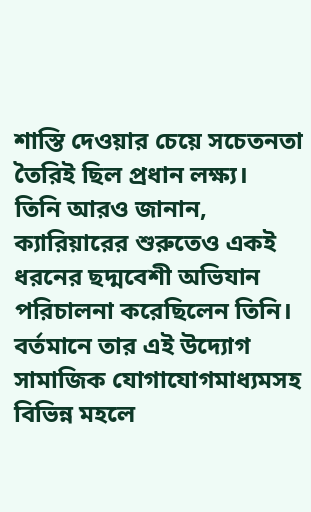শাস্তি দেওয়ার চেয়ে সচেতনতা তৈরিই ছিল প্রধান লক্ষ্য।
তিনি আরও জানান, ক্যারিয়ারের শুরুতেও একই ধরনের ছদ্মবেশী অভিযান পরিচালনা করেছিলেন তিনি। বর্তমানে তার এই উদ্যোগ সামাজিক যোগাযোগমাধ্যমসহ বিভিন্ন মহলে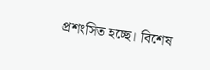প্রশংসিত হচ্ছে। বিশেষ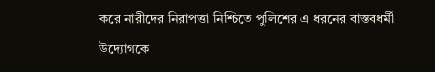করে নারীদের নিরাপত্তা নিশ্চিতে পুলিশের এ ধরনের বাস্তবধর্মী উদ্যোগকে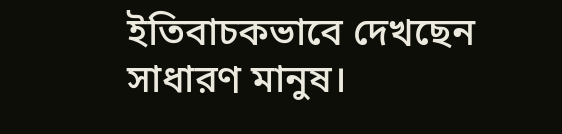ইতিবাচকভাবে দেখছেন সাধারণ মানুষ।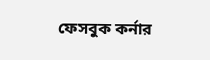ফেসবুক কর্নার